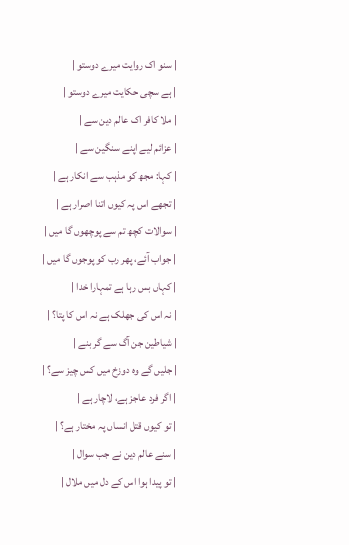| سنو اک روایت میرے دوستو |
| ہے سچی حکایت میرے دوستو |
| ملا کافر اک عالم دین سے |
| عزائم لیے اپنے سنگین سے |
| کہا: مجھ کو مذہب سے انکار ہے |
| تجھے اس پہ کیوں اتنا اصرار ہے |
| سوالات کچھ تم سے پوچھوں گا میں |
| جواب آئے، پھر رب کو پوجوں گا میں |
| کہاں بس رہا ہے تمہارا خدا |
| نہ اس کی جھلک ہے نہ اس کا پتا؟ |
| شیاطین جن آگ سے گر بنے |
| جلیں گے وہ دوزخ میں کس چیز سے؟ |
| اگر فرد عاجز ہے، لاچار ہے |
| تو کیوں قتل انساں پہ مختار ہے؟ |
| سنے عالم دین نے جب سوال |
| تو پیدا ہوا اس کے دل میں ملال |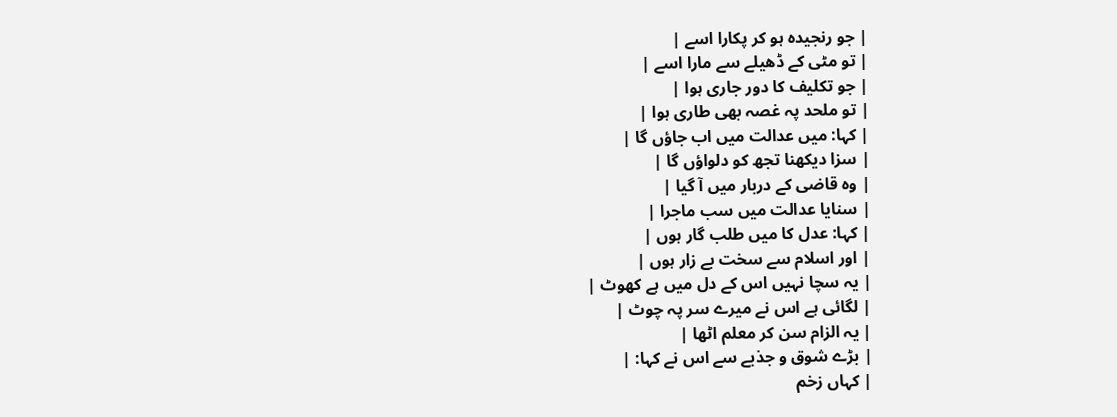| جو رنجیدہ ہو کر پکارا اسے |
| تو مٹی کے ڈھیلے سے مارا اسے |
| جو تکلیف کا دور جاری ہوا |
| تو ملحد پہ غصہ بھی طاری ہوا |
| کہا: میں عدالت میں اب جاؤں گا |
| سزا دیکھنا تجھ کو دلواؤں گا |
| وہ قاضی کے دربار میں آ گیا |
| سنایا عدالت میں سب ماجرا |
| کہا: عدل کا میں طلب گار ہوں |
| اور اسلام سے سخت بے زار ہوں |
| یہ سچا نہیں اس کے دل میں ہے کھوٹ |
| لگائی ہے اس نے میرے سر پہ چوٹ |
| یہ الزام سن کر معلم اٹھا |
| بڑے شوق و جذبے سے اس نے کہا: |
| کہاں زخم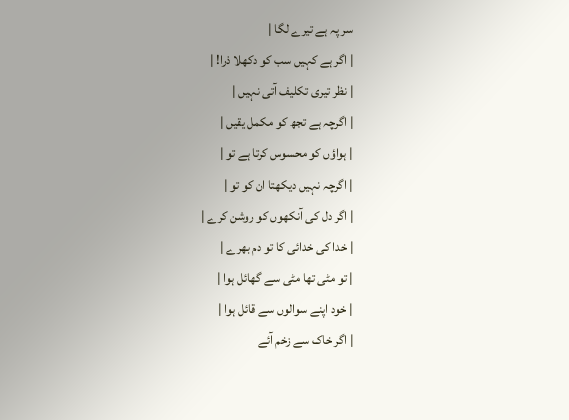سر پہ ہے تیرے لگا |
| اگر ہے کہیں سب کو دکھلا ذرا! |
| نظر تیری تکلیف آتی نہیں |
| اگرچہ ہے تجھ کو مکمل یقیں |
| ہواؤں کو محسوس کرتا ہے تو |
| اگرچہ نہیں دیکھتا ان کو تو |
| اگر دل کی آنکھوں کو روشن کرے |
| خدا کی خدائی کا تو دم بھرے |
| تو مٹی تھا مٹی سے گھائل ہوا |
| خود اپنے سوالوں سے قائل ہوا |
| اگر خاک سے زخم آئے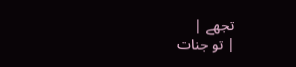تجھے |
| تو جنات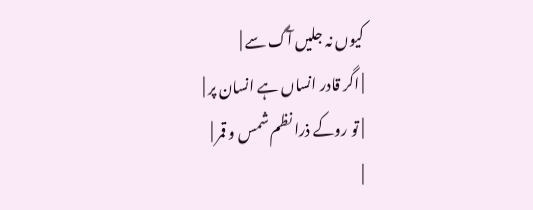کیوں نہ جلیں آگ سے |
| اگر قادر انساں ہے انسان پر |
| تو روکے ذرا نظم شمس و قمر |
|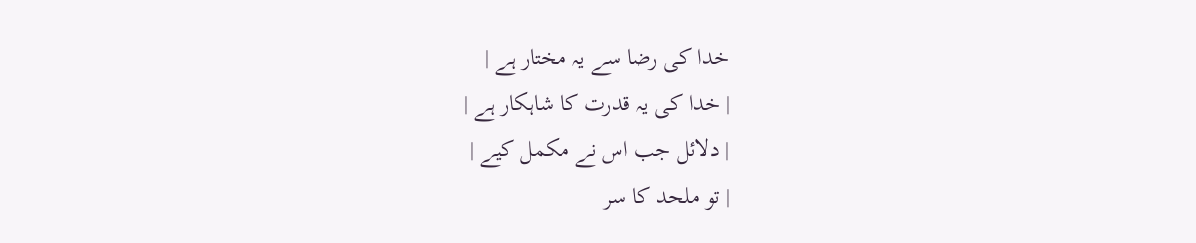خدا کی رضا سے یہ مختار ہے |
| خدا کی یہ قدرت کا شاہکار ہے |
| دلائل جب اس نے مکمل کیے |
| تو ملحد کا سر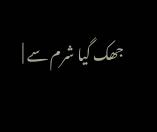جھک گیا شرم سے |